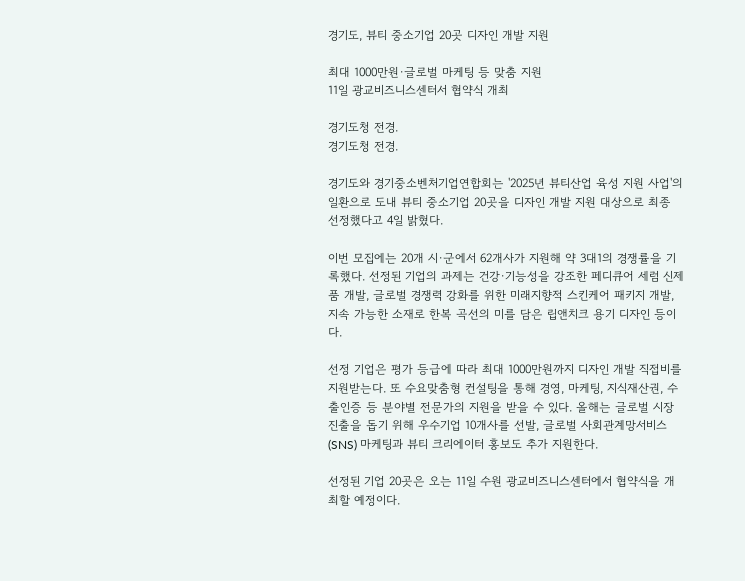경기도, 뷰티 중소기업 20곳 디자인 개발 지원

최대 1000만원·글로벌 마케팅 등 맞춤 지원
11일 광교비즈니스센터서 협약식 개최

경기도청 전경.
경기도청 전경.

경기도와 경기중소벤처기업연합회는 '2025년 뷰티산업 육성 지원 사업'의 일환으로 도내 뷰티 중소기업 20곳을 디자인 개발 지원 대상으로 최종 선정했다고 4일 밝혔다.

이번 모집에는 20개 시·군에서 62개사가 지원해 약 3대1의 경쟁률을 기록했다. 선정된 기업의 과제는 건강·기능성을 강조한 페디큐어 세럼 신제품 개발, 글로벌 경쟁력 강화를 위한 미래지향적 스킨케어 패키지 개발, 지속 가능한 소재로 한복 곡선의 미를 담은 립앤치크 용기 디자인 등이다.

선정 기업은 평가 등급에 따라 최대 1000만원까지 디자인 개발 직접비를 지원받는다. 또 수요맞춤형 컨설팅을 통해 경영, 마케팅, 지식재산권, 수출인증 등 분야별 전문가의 지원을 받을 수 있다. 올해는 글로벌 시장 진출을 돕기 위해 우수기업 10개사를 선발, 글로벌 사회관계망서비스(SNS) 마케팅과 뷰티 크리에이터 홍보도 추가 지원한다.

선정된 기업 20곳은 오는 11일 수원 광교비즈니스센터에서 협약식을 개최할 예정이다.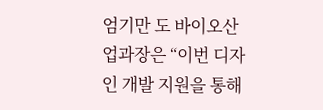엄기만 도 바이오산업과장은 “이번 디자인 개발 지원을 통해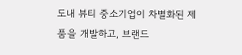도내 뷰티 중소기업이 차별화된 제품을 개발하고, 브랜드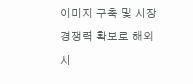이미지 구축 및 시장 경쟁력 확보로 해외시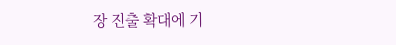장 진출 확대에 기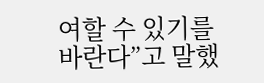여할 수 있기를 바란다”고 말했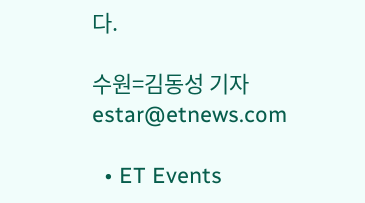다.

수원=김동성 기자 estar@etnews.com

  • ET Events